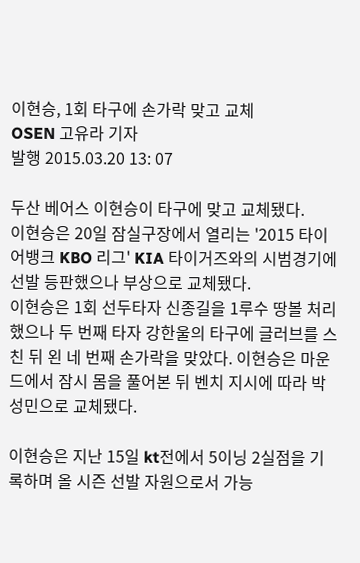이현승, 1회 타구에 손가락 맞고 교체
OSEN 고유라 기자
발행 2015.03.20 13: 07

두산 베어스 이현승이 타구에 맞고 교체됐다.
이현승은 20일 잠실구장에서 열리는 '2015 타이어뱅크 KBO 리그' KIA 타이거즈와의 시범경기에 선발 등판했으나 부상으로 교체됐다.
이현승은 1회 선두타자 신종길을 1루수 땅볼 처리했으나 두 번째 타자 강한울의 타구에 글러브를 스친 뒤 왼 네 번째 손가락을 맞았다. 이현승은 마운드에서 잠시 몸을 풀어본 뒤 벤치 지시에 따라 박성민으로 교체됐다.

이현승은 지난 15일 kt전에서 5이닝 2실점을 기록하며 올 시즌 선발 자원으로서 가능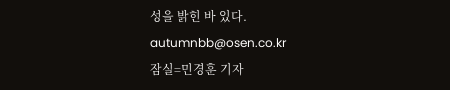성을 밝힌 바 있다.
autumnbb@osen.co.kr
잠실=민경훈 기자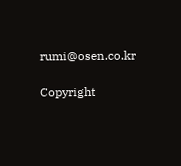rumi@osen.co.kr

Copyright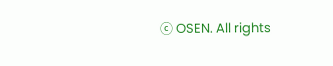ⓒ OSEN. All rights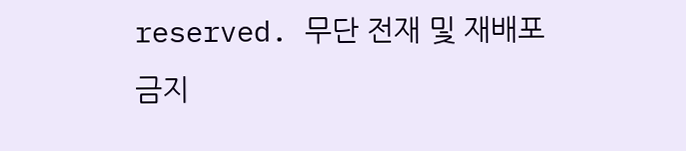reserved. 무단 전재 및 재배포 금지